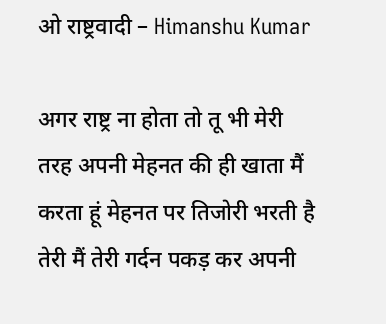ओ राष्ट्रवादी – Himanshu Kumar

अगर राष्ट्र ना होता तो तू भी मेरी तरह अपनी मेहनत की ही खाता मैं करता हूं मेहनत पर तिजोरी भरती है तेरी मैं तेरी गर्दन पकड़ कर अपनी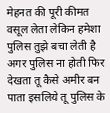मेहनत की पूरी कीमत वसूल लेता लेकिन हमेशा पुलिस तुझे बचा लेती है अगर पुलिस ना होती फिर देखता तू कैसे अमीर बन पाता इसलिये तू पुलिस के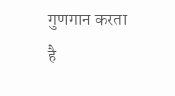गुणगान करता है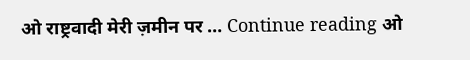ओ राष्ट्रवादी मेरी ज़मीन पर … Continue reading ओ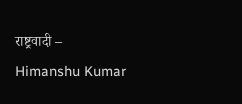राष्ट्रवादी – Himanshu Kumar